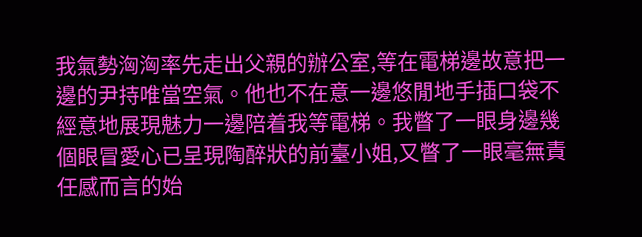我氣勢洶洶率先走出父親的辦公室,等在電梯邊故意把一邊的尹持唯當空氣。他也不在意一邊悠閒地手插口袋不經意地展現魅力一邊陪着我等電梯。我瞥了一眼身邊幾個眼冒愛心已呈現陶醉狀的前臺小姐,又瞥了一眼毫無責任感而言的始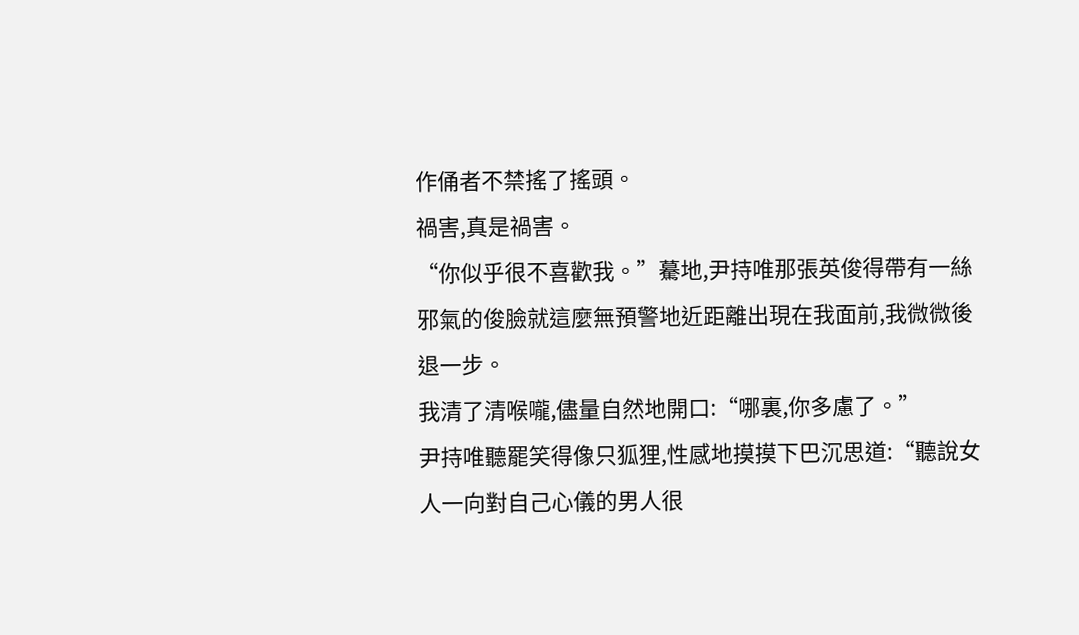作俑者不禁搖了搖頭。
禍害,真是禍害。
“你似乎很不喜歡我。”驀地,尹持唯那張英俊得帶有一絲邪氣的俊臉就這麼無預警地近距離出現在我面前,我微微後退一步。
我清了清喉嚨,儘量自然地開口:“哪裏,你多慮了。”
尹持唯聽罷笑得像只狐狸,性感地摸摸下巴沉思道:“聽說女人一向對自己心儀的男人很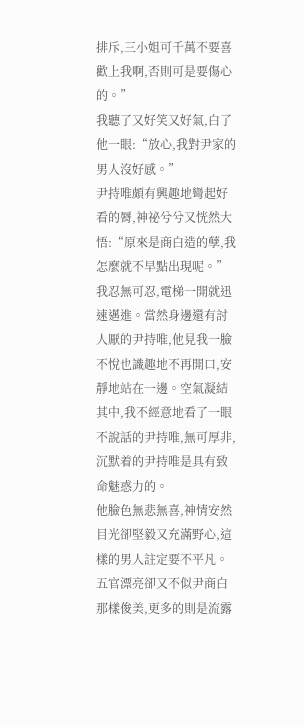排斥,三小姐可千萬不要喜歡上我啊,否則可是要傷心的。”
我聽了又好笑又好氣,白了他一眼:“放心,我對尹家的男人沒好感。”
尹持唯頗有興趣地彎起好看的脣,神祕兮兮又恍然大悟:“原來是商白造的孽,我怎麼就不早點出現呢。”
我忍無可忍,電梯一開就迅速邁進。當然身邊還有討人厭的尹持唯,他見我一臉不悅也識趣地不再開口,安靜地站在一邊。空氣凝結其中,我不經意地看了一眼不說話的尹持唯,無可厚非,沉默着的尹持唯是具有致命魅惑力的。
他臉色無悲無喜,神情安然目光卻堅毅又充滿野心,這樣的男人註定要不平凡。五官漂亮卻又不似尹商白那樣俊美,更多的則是流露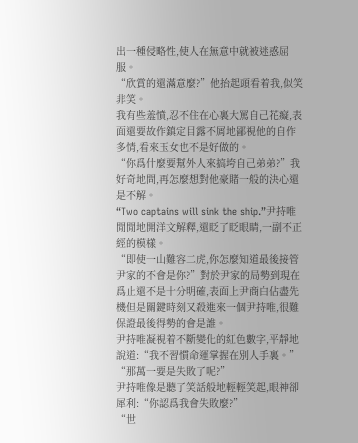出一種侵略性,使人在無意中就被迷惑屈服。
“欣賞的還滿意麼?”他抬起頭看着我,似笑非笑。
我有些羞憤,忍不住在心裏大罵自己花癡,表面還要故作鎮定目露不屑地鄙視他的自作多情,看來玉女也不是好做的。
“你爲什麼要幫外人來搞垮自己弟弟?”我好奇地問,再怎麼想對他豪賭一般的決心還是不解。
“Two captains will sink the ship.”尹持唯閒閒地開洋文解釋,還眨了眨眼睛,一副不正經的模樣。
“即使一山難容二虎,你怎麼知道最後接管尹家的不會是你?”對於尹家的局勢到現在爲止還不是十分明確,表面上尹商白佔盡先機但是關鍵時刻又殺進來一個尹持唯,很難保證最後得勢的會是誰。
尹持唯凝視着不斷變化的紅色數字,平靜地說道:“我不習慣命運掌握在別人手裏。”
“那萬一要是失敗了呢?”
尹持唯像是聽了笑話般地輕輕笑起,眼神卻犀利:“你認爲我會失敗麼?”
“世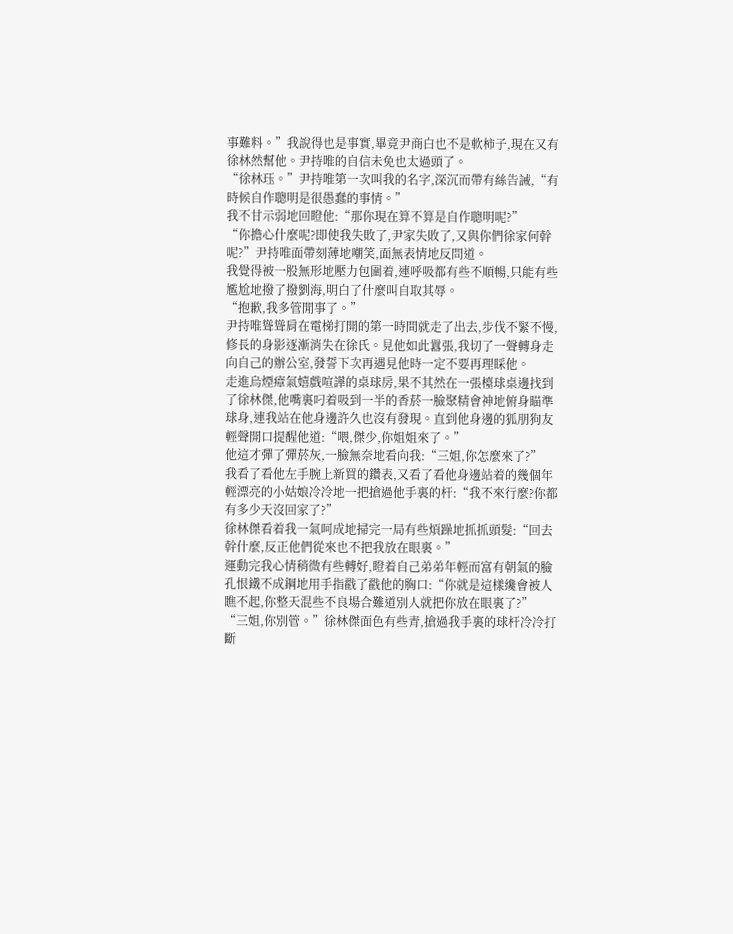事難料。”我說得也是事實,畢竟尹商白也不是軟柿子,現在又有徐林然幫他。尹持唯的自信未免也太過頭了。
“徐林珏。”尹持唯第一次叫我的名字,深沉而帶有絲告誡,“有時候自作聰明是很愚蠢的事情。”
我不甘示弱地回瞪他:“那你現在算不算是自作聰明呢?”
“你擔心什麼呢?即使我失敗了,尹家失敗了,又與你們徐家何幹呢?”尹持唯面帶刻薄地嘲笑,面無表情地反問道。
我覺得被一股無形地壓力包圍着,連呼吸都有些不順暢,只能有些尷尬地撥了撥劉海,明白了什麼叫自取其辱。
“抱歉,我多管閒事了。”
尹持唯聳聳肩在電梯打開的第一時間就走了出去,步伐不緊不慢,修長的身影逐漸消失在徐氏。見他如此囂張,我切了一聲轉身走向自己的辦公室,發誓下次再遇見他時一定不要再理睬他。
走進烏煙瘴氣嬉戲喧譁的桌球房,果不其然在一張檯球桌邊找到了徐林傑,他嘴裏叼着吸到一半的香菸一臉聚精會神地俯身瞄準球身,連我站在他身邊許久也沒有發現。直到他身邊的狐朋狗友輕聲開口提醒他道:“喂,傑少,你姐姐來了。”
他這才彈了彈菸灰,一臉無奈地看向我:“三姐,你怎麼來了?”
我看了看他左手腕上新買的鑽表,又看了看他身邊站着的幾個年輕漂亮的小姑娘冷冷地一把搶過他手裏的杆:“我不來行麼?你都有多少天沒回家了?”
徐林傑看着我一氣呵成地掃完一局有些煩躁地抓抓頭髮:“回去幹什麼,反正他們從來也不把我放在眼裏。”
運動完我心情稍微有些轉好,瞪着自己弟弟年輕而富有朝氣的臉孔恨鐵不成鋼地用手指戳了戳他的胸口:“你就是這樣纔會被人瞧不起,你整天混些不良場合難道別人就把你放在眼裏了?”
“三姐,你別管。”徐林傑面色有些青,搶過我手裏的球杆冷冷打斷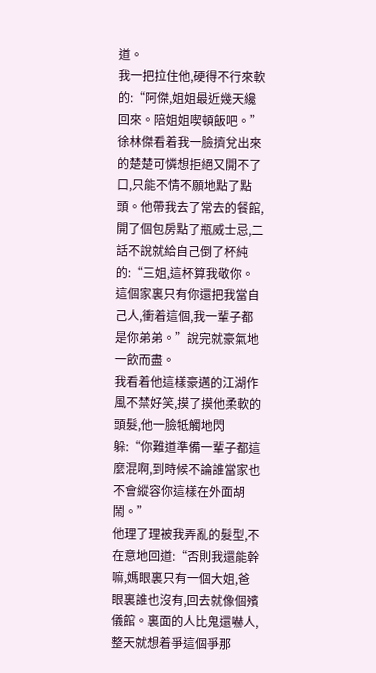道。
我一把拉住他,硬得不行來軟的:“阿傑,姐姐最近幾天纔回來。陪姐姐喫頓飯吧。”
徐林傑看着我一臉擠兌出來的楚楚可憐想拒絕又開不了口,只能不情不願地點了點頭。他帶我去了常去的餐館,開了個包房點了瓶威士忌,二話不說就給自己倒了杯純的:“三姐,這杯算我敬你。這個家裏只有你還把我當自己人,衝着這個,我一輩子都是你弟弟。”說完就豪氣地一飲而盡。
我看着他這樣豪邁的江湖作風不禁好笑,摸了摸他柔軟的頭髮,他一臉牴觸地閃躲:“你難道準備一輩子都這麼混啊,到時候不論誰當家也不會縱容你這樣在外面胡鬧。”
他理了理被我弄亂的髮型,不在意地回道:“否則我還能幹嘛,媽眼裏只有一個大姐,爸眼裏誰也沒有,回去就像個殯儀館。裏面的人比鬼還嚇人,整天就想着爭這個爭那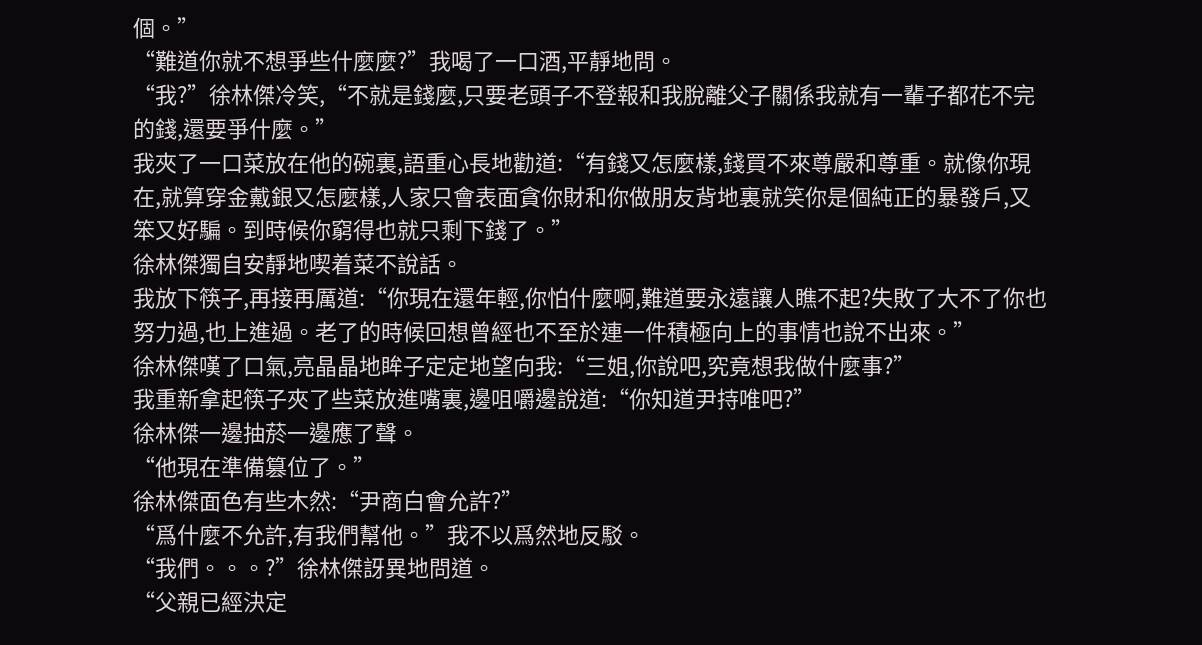個。”
“難道你就不想爭些什麼麼?”我喝了一口酒,平靜地問。
“我?”徐林傑冷笑,“不就是錢麼,只要老頭子不登報和我脫離父子關係我就有一輩子都花不完的錢,還要爭什麼。”
我夾了一口菜放在他的碗裏,語重心長地勸道:“有錢又怎麼樣,錢買不來尊嚴和尊重。就像你現在,就算穿金戴銀又怎麼樣,人家只會表面貪你財和你做朋友背地裏就笑你是個純正的暴發戶,又笨又好騙。到時候你窮得也就只剩下錢了。”
徐林傑獨自安靜地喫着菜不說話。
我放下筷子,再接再厲道:“你現在還年輕,你怕什麼啊,難道要永遠讓人瞧不起?失敗了大不了你也努力過,也上進過。老了的時候回想曾經也不至於連一件積極向上的事情也說不出來。”
徐林傑嘆了口氣,亮晶晶地眸子定定地望向我:“三姐,你說吧,究竟想我做什麼事?”
我重新拿起筷子夾了些菜放進嘴裏,邊咀嚼邊說道:“你知道尹持唯吧?”
徐林傑一邊抽菸一邊應了聲。
“他現在準備篡位了。”
徐林傑面色有些木然:“尹商白會允許?”
“爲什麼不允許,有我們幫他。”我不以爲然地反駁。
“我們。。。?”徐林傑訝異地問道。
“父親已經決定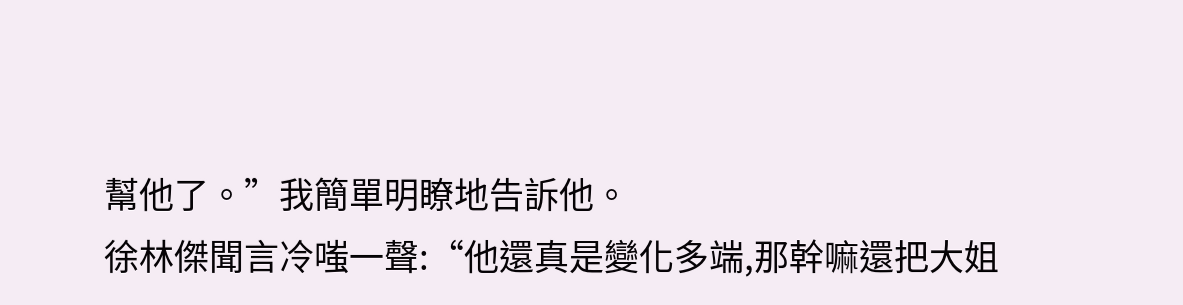幫他了。”我簡單明瞭地告訴他。
徐林傑聞言冷嗤一聲:“他還真是變化多端,那幹嘛還把大姐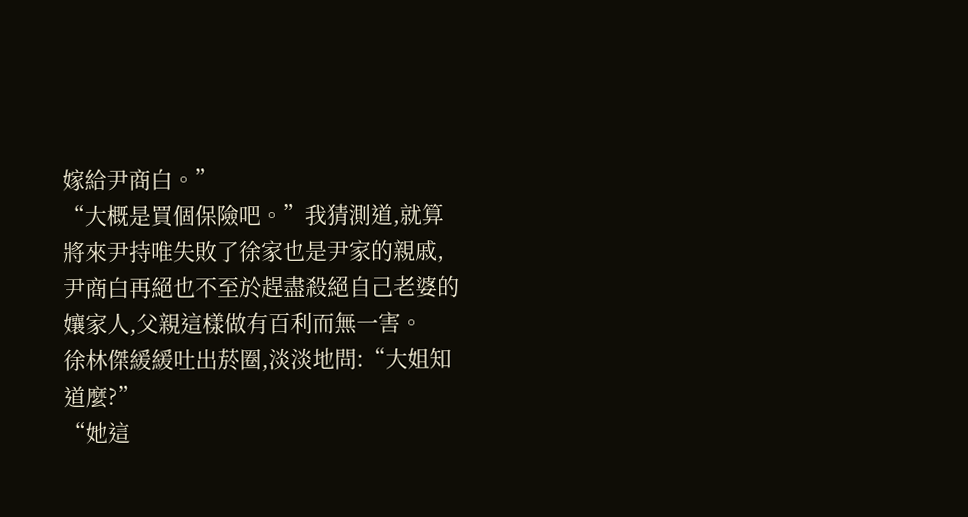嫁給尹商白。”
“大概是買個保險吧。”我猜測道,就算將來尹持唯失敗了徐家也是尹家的親戚,尹商白再絕也不至於趕盡殺絕自己老婆的孃家人,父親這樣做有百利而無一害。
徐林傑緩緩吐出菸圈,淡淡地問:“大姐知道麼?”
“她這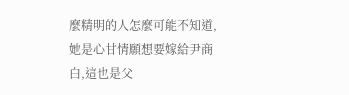麼精明的人怎麼可能不知道,她是心甘情願想要嫁給尹商白,這也是父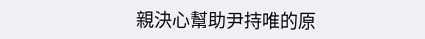親決心幫助尹持唯的原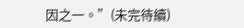因之一。”(未完待續)